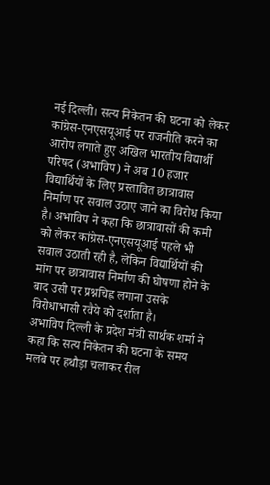नई दिल्ली। सत्य निकेतन की घटना को लेकर कांग्रेस-एनएसयूआई पर राजनीति करने का आरोप लगाते हुए अखिल भारतीय विद्यार्थी परिषद (अभाविप) ने अब 10 हजार विद्यार्थियों के लिए प्रस्तावित छात्रावास निर्माण पर सवाल उठाए जाने का विरोध किया है। अभाविप ने कहा कि छात्रावासों की कमी को लेकर कांग्रेस-एनएसयूआई पहले भी सवाल उठाती रही है, लेकिन विद्यार्थियों की मांग पर छात्रावास निर्माण की घोषणा होने के बाद उसी पर प्रश्नचिह्न लगाना उसके विरोधाभासी रवैये को दर्शाता है।
अभाविप दिल्ली के प्रदेश मंत्री सार्थक शर्मा ने कहा कि सत्य निकेतन की घटना के समय मलबे पर हथौड़ा चलाकर रील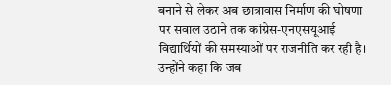बनाने से लेकर अब छात्रावास निर्माण की घोषणा पर सवाल उठाने तक कांग्रेस-एनएसयूआई विद्यार्थियों की समस्याओं पर राजनीति कर रही है। उन्होंने कहा कि जब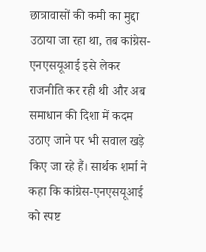छात्रावासों की कमी का मुद्दा उठाया जा रहा था, तब कांग्रेस-एनएसयूआई इसे लेकर राजनीति कर रही थी और अब समाधान की दिशा में कदम उठाए जाने पर भी सवाल खड़े किए जा रहे हैं। सार्थक शर्मा ने कहा कि कांग्रेस-एनएसयूआई को स्पष्ट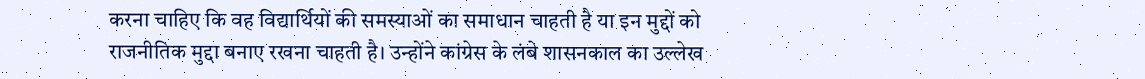करना चाहिए कि वह विद्यार्थियों की समस्याओं का समाधान चाहती है या इन मुद्दों को राजनीतिक मुद्दा बनाए रखना चाहती है। उन्होंने कांग्रेस के लंबे शासनकाल का उल्लेख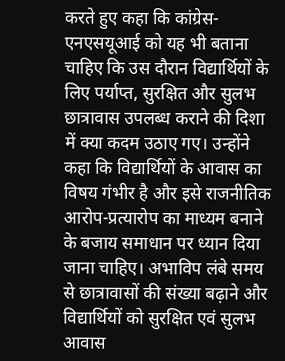करते हुए कहा कि कांग्रेस-एनएसयूआई को यह भी बताना चाहिए कि उस दौरान विद्यार्थियों के लिए पर्याप्त, सुरक्षित और सुलभ छात्रावास उपलब्ध कराने की दिशा में क्या कदम उठाए गए। उन्होंने कहा कि विद्यार्थियों के आवास का विषय गंभीर है और इसे राजनीतिक आरोप-प्रत्यारोप का माध्यम बनाने के बजाय समाधान पर ध्यान दिया जाना चाहिए। अभाविप लंबे समय से छात्रावासों की संख्या बढ़ाने और विद्यार्थियों को सुरक्षित एवं सुलभ आवास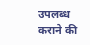उपलब्ध कराने की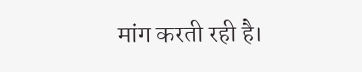मांग करती रही है।